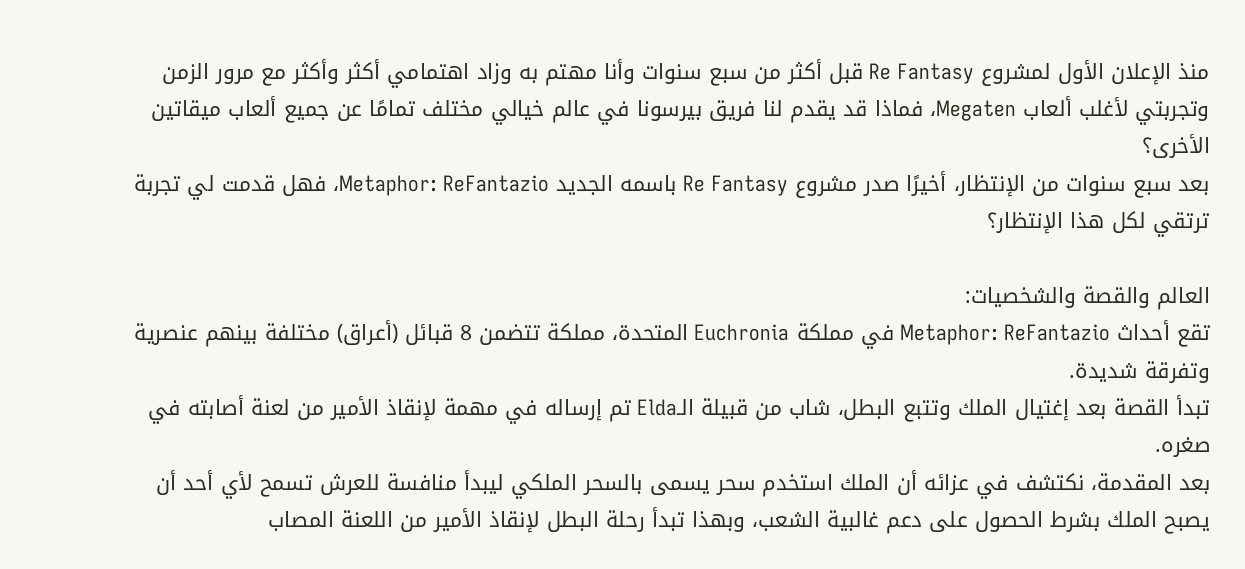منذ الإعلان الأول لمشروع Re Fantasy قبل أكثر من سبع سنوات وأنا مهتم به وزاد اهتمامي أكثر وأكثر مع مرور الزمن وتجربتي لأغلب ألعاب Megaten، فماذا قد يقدم لنا فريق بيرسونا في عالم خيالي مختلف تمامًا عن جميع ألعاب ميقاتين الأخرى؟
بعد سبع سنوات من الإنتظار، أخيرًا صدر مشروع Re Fantasy باسمه الجديد Metaphor: ReFantazio، فهل قدمت لي تجربة ترتقي لكل هذا الإنتظار؟

العالم والقصة والشخصيات:
تقع أحداث Metaphor: ReFantazio في مملكة Euchronia المتحدة، مملكة تتضمن 8 قبائل (أعراق) مختلفة بينهم عنصرية وتفرقة شديدة.
تبدأ القصة بعد إغتيال الملك وتتبع البطل، شاب من قبيلة الـElda تم إرساله في مهمة لإنقاذ الأمير من لعنة أصابته في صغره.
بعد المقدمة، نكتشف في عزائه أن الملك استخدم سحر يسمى بالسحر الملكي ليبدأ منافسة للعرش تسمح لأي أحد أن يصبح الملك بشرط الحصول على دعم غالبية الشعب، وبهذا تبدأ رحلة البطل لإنقاذ الأمير من اللعنة المصاب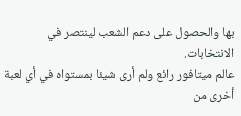بها والحصول على دعم الشعب لينتصر في الانتخابات.
عالم ميتافور رائع ولم أرى شيئا بمستواه في أي لعبة أخرى من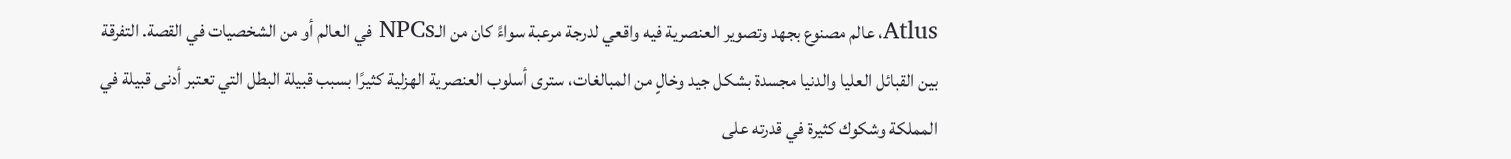Atlus، عالم مصنوع بجهد وتصوير العنصرية فيه واقعي لدرجة مرعبة سواءً كان من الـNPCs في العالم أو من الشخصيات في القصة. التفرقة بين القبائل العليا والدنيا مجسدة بشكل جيد وخالٍ من المبالغات، سترى أسلوب العنصرية الهزلية كثيرًا بسبب قبيلة البطل التي تعتبر أدنى قبيلة في المملكة وشكوك كثيرة في قدرته على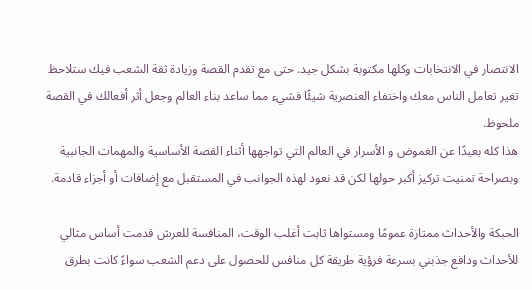الانتصار في الانتخابات وكلها مكتوبة بشكل جيد. حتى مع تقدم القصة وزيادة ثقة الشعب فيك ستلاحظ تغير تعامل الناس معك واختفاء العنصرية شيئًا فشيء مما ساعد بناء العالم وجعل أثر أفعالك في القصة ملحوظ.
هذا كله بعيدًا عن الغموض و الأسرار في العالم التي تواجهها أثناء القصة الأساسية والمهمات الجانبية وبصراحة تمنيت تركيز أكبر حولها لكن قد نعود لهذه الجوانب في المستقبل مع إضافات أو أجزاء قادمة.

الحبكة والأحداث ممتازة عمومًا ومستواها ثابت أغلب الوقت، المنافسة للعرش قدمت أساس مثالي للأحداث ودافع جذبني بسرعة فرؤية طريقة كل منافس للحصول على دعم الشعب سواءً كانت بطرق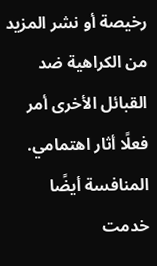رخيصة أو نشر المزيد من الكراهية ضد القبائل الأخرى أمر فعلًا أثار اهتمامي. المنافسة أيضًا خدمت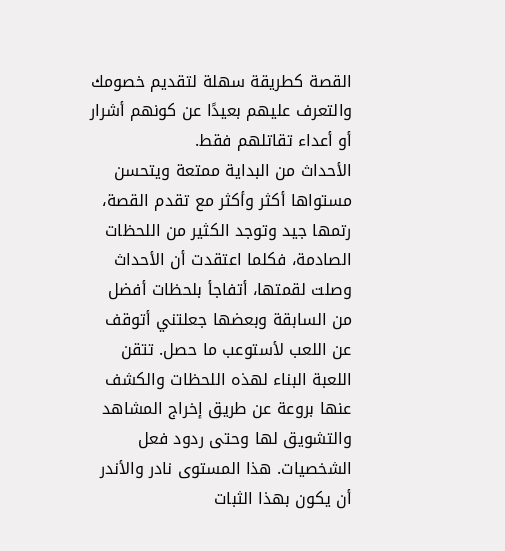القصة كطريقة سهلة لتقديم خصومك والتعرف عليهم بعيدًا عن كونهم أشرار أو أعداء تقاتلهم فقط.
الأحداث من البداية ممتعة ويتحسن مستواها أكثر وأكثر مع تقدم القصة، رتمها جيد وتوجد الكثير من اللحظات الصادمة، فكلما اعتقدت أن الأحداث وصلت لقمتها، أتفاجأ بلحظات أفضل من السابقة وبعضها جعلتني أتوقف عن اللعب لأستوعب ما حصل. تتقن اللعبة البناء لهذه اللحظات والكشف عنها بروعة عن طريق إخراج المشاهد والتشويق لها وحتى ردود فعل الشخصيات. هذا المستوى نادر والأندر أن يكون بهذا الثبات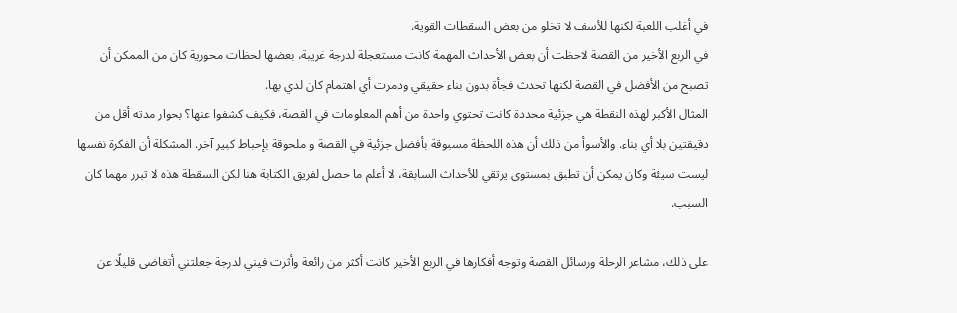في أغلب اللعبة لكنها للأسف لا تخلو من بعض السقطات القوية.
في الربع الأخير من القصة لاحظت أن بعض الأحداث المهمة كانت مستعجلة لدرجة غريبة، بعضها لحظات محورية كان من الممكن أن تصبح من الأفضل في القصة لكنها تحدث فجأة بدون بناء حقيقي ودمرت أي اهتمام كان لدي بها.
المثال الأكبر لهذه النقطة هي جزئية محددة كانت تحتوي واحدة من أهم المعلومات في القصة، فكيف كشفوا عنها؟ بحوار مدته أقل من دقيقتين بلا أي بناء. والأسوأ من ذلك أن هذه اللحظة مسبوقة بأفضل جزئية في القصة و ملحوقة بإحباط كبير آخر. المشكلة أن الفكرة نفسها ليست سيئة وكان يمكن أن تطبق بمستوى يرتقي للأحداث السابقة، لا أعلم ما حصل لفريق الكتابة هنا لكن السقطة هذه لا تبرر مهما كان السبب.

على ذلك، مشاعر الرحلة ورسائل القصة وتوجه أفكارها في الربع الأخير كانت أكثر من رائعة وأثرت فيني لدرجة جعلتني أتغاضى قليلًا عن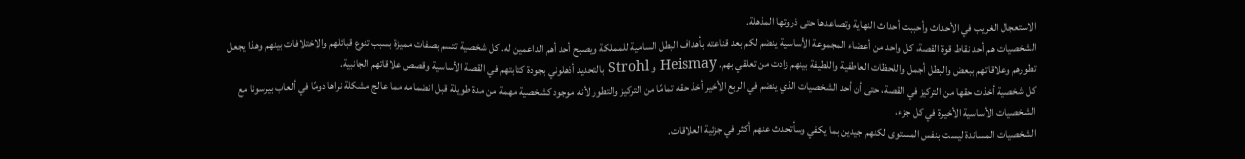الاستعجال الغريب في الأحداث وأحببت أحداث النهاية وتصاعدها حتى ذروتها المذهلة.
الشخصيات هم أحد نقاط قوة القصة، كل واحد من أعضاء المجموعة الأساسية ينضم لكم بعد قناعته بأهداف البطل السامية للمملكة ويصبح أحد أهم الداعمين له. كل شخصية تتسم بصفات مميزة بسبب تنوع قبائلهم والاختلافات بينهم وهذا يجعل تطورهم وعلاقاتهم ببعض والبطل أجمل واللحظات العاطفية واللطيفة بينهم زادت من تعلقي بهم. Heismay و Strohl بالتحديد أذهلوني بجودة كتابتهم في القصة الأساسية وقصص علاقاتهم الجانبية.
كل شخصية أخذت حقها من التركيز في القصة، حتى أن أحد الشخصيات الذي ينضم في الربع الأخير أخذ حقه تمامًا من التركيز والتطور لأنه موجود كشخصية مهمة من مدة طويلة قبل انضمامه مما عالج مشكلة نراها دومًا في ألعاب بيرسونا مع الشخصيات الأساسية الأخيرة في كل جزء.
الشخصيات المساندة ليست بنفس المستوى لكنهم جيدين بما يكفي وسأتحدث عنهم أكثر في جزئية العلاقات.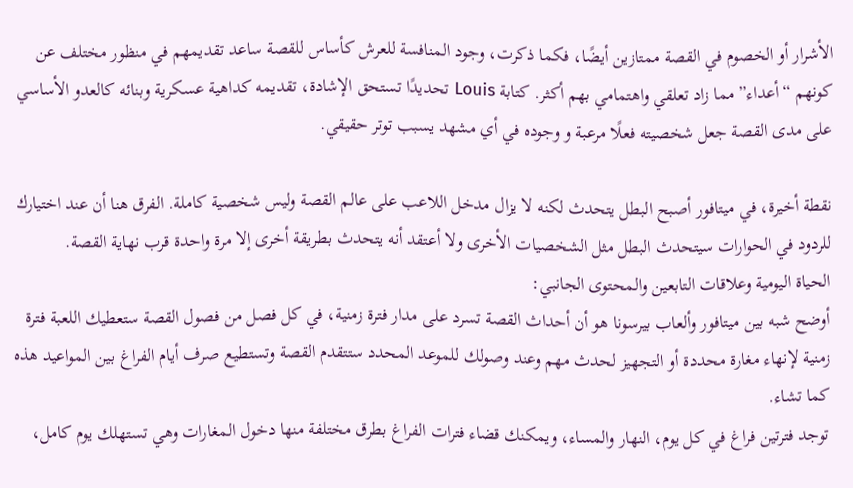الأشرار أو الخصوم في القصة ممتازين أيضًا، فكما ذكرت، وجود المنافسة للعرش كأساس للقصة ساعد تقديمهم في منظور مختلف عن كونهم “أعداء” مما زاد تعلقي واهتمامي بهم أكثر. كتابة Louis تحديدًا تستحق الإشادة، تقديمه كداهية عسكرية وبنائه كالعدو الأساسي على مدى القصة جعل شخصيته فعلًا مرعبة و وجوده في أي مشهد يسبب توتر حقيقي.

نقطة أخيرة، في ميتافور أصبح البطل يتحدث لكنه لا يزال مدخل اللاعب على عالم القصة وليس شخصية كاملة. الفرق هنا أن عند اختيارك للردود في الحوارات سيتحدث البطل مثل الشخصيات الأخرى ولا أعتقد أنه يتحدث بطريقة أخرى إلا مرة واحدة قرب نهاية القصة.
الحياة اليومية وعلاقات التابعين والمحتوى الجانبي:
أوضح شبه بين ميتافور وألعاب بيرسونا هو أن أحداث القصة تسرد على مدار فترة زمنية، في كل فصل من فصول القصة ستعطيك اللعبة فترة زمنية لإنهاء مغارة محددة أو التجهيز لحدث مهم وعند وصولك للموعد المحدد ستتقدم القصة وتستطيع صرف أيام الفراغ بين المواعيد هذه كما تشاء.
توجد فترتين فراغ في كل يوم، النهار والمساء، ويمكنك قضاء فترات الفراغ بطرق مختلفة منها دخول المغارات وهي تستهلك يوم كامل،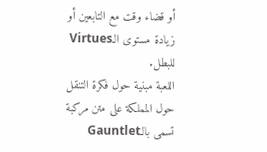أو قضاء وقت مع التابعين أو زيادة مستوى الـVirtues للبطل.
اللعبة مبنية حول فكرة التنقل حول المملكة على متن مركبة تسمى بالـGauntlet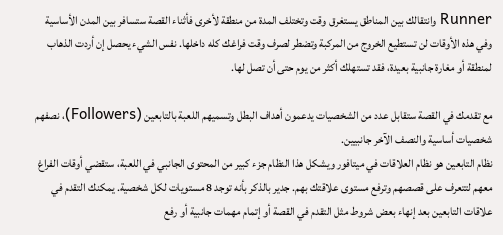Runner وانتقالك بين المناطق يستغرق وقت وتختلف المدة من منطقة لأخرى فأثناء القصة ستسافر بين المدن الأساسية وفي هذه الأوقات لن تستطيع الخروج من المركبة وتضطر لصرف وقت فراغك كله داخلها. نفس الشيء يحصل إن أردت الذهاب لمنطقة أو مغارة جانبية بعيدة، فقد تستهلك أكثر من يوم حتى أن تصل لها.

مع تقدمك في القصة ستقابل عدد من الشخصيات يدعمون أهداف البطل وتسميهم اللعبة بالتابعين (Followers)، نصفهم شخصيات أساسية والنصف الآخر جانبيين.
نظام التابعين هو نظام العلاقات في ميتافور ويشكل هذا النظام جزء كبير من المحتوى الجانبي في اللعبة، ستقضي أوقات الفراغ معهم لتتعرف على قصصهم وترفع مستوى علاقتك بهم. جدير بالذكر بأنه توجد 8 مستويات لكل شخصية. يمكنك التقدم في علاقات التابعين بعد إنهاء بعض شروط مثل التقدم في القصة أو إتمام مهمات جانبية أو رفع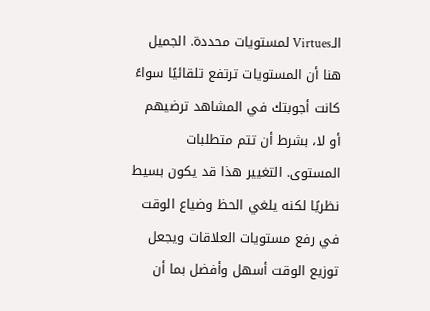الـVirtues لمستويات محددة. الجميل هنا أن المستويات ترتفع تلقائيًا سواءً كانت أجوبتك في المشاهد ترضيهم أو لا، بشرط أن تتم متطلبات المستوى. التغيير هذا قد يكون بسيط نظريًا لكنه يلغي الحظ وضياع الوقت في رفع مستويات العلاقات ويجعل توزيع الوقت أسهل وأفضل بما أن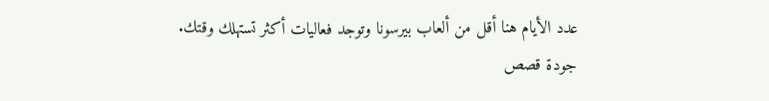عدد الأيام هنا أقل من ألعاب بيرسونا وتوجد فعاليات أكثر تستهلك وقتك.
جودة قصص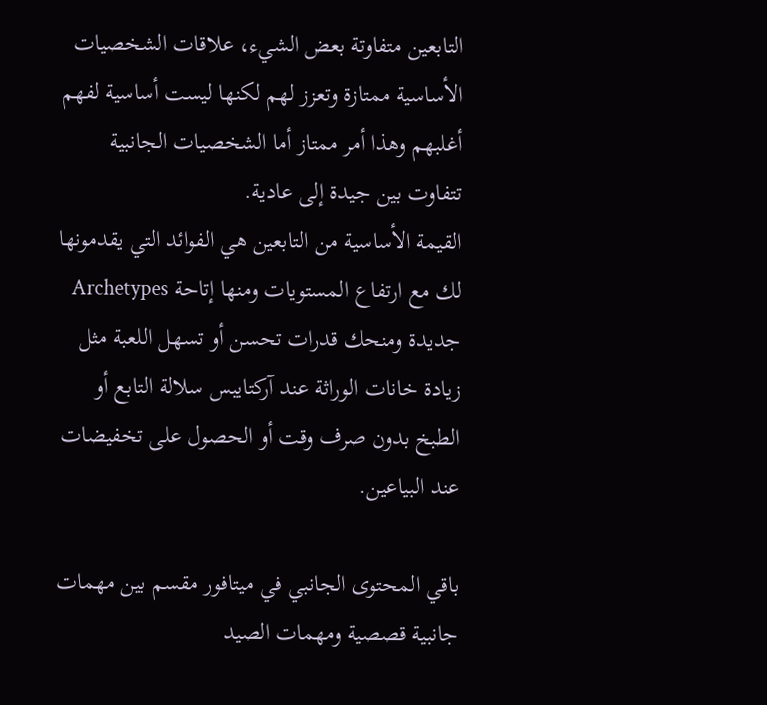التابعين متفاوتة بعض الشيء، علاقات الشخصيات الأساسية ممتازة وتعزز لهم لكنها ليست أساسية لفهم أغلبهم وهذا أمر ممتاز أما الشخصيات الجانبية تتفاوت بين جيدة إلى عادية.
القيمة الأساسية من التابعين هي الفوائد التي يقدمونها لك مع ارتفاع المستويات ومنها إتاحة Archetypes جديدة ومنحك قدرات تحسن أو تسهل اللعبة مثل زيادة خانات الوراثة عند آركتايبس سلالة التابع أو الطبخ بدون صرف وقت أو الحصول على تخفيضات عند البياعين.

باقي المحتوى الجانبي في ميتافور مقسم بين مهمات جانبية قصصية ومهمات الصيد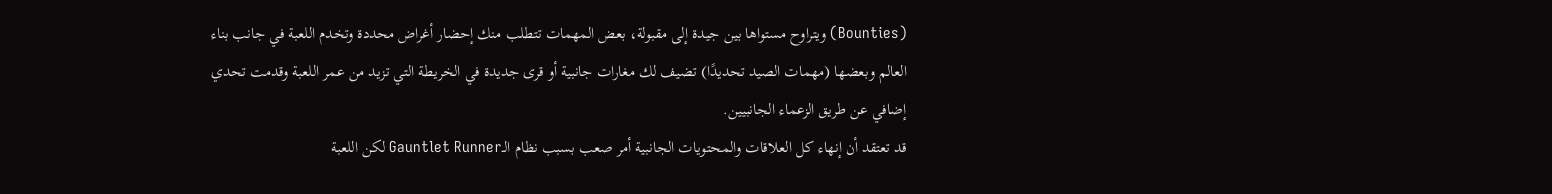(Bounties) ويتراوح مستواها بين جيدة إلى مقبولة، بعض المهمات تتطلب منك إحضار أغراض محددة وتخدم اللعبة في جانب بناء العالم وبعضها (مهمات الصيد تحديدًا) تضيف لك مغارات جانبية أو قرى جديدة في الخريطة التي تزيد من عمر اللعبة وقدمت تحدي إضافي عن طريق الزعماء الجانبيين.
قد تعتقد أن إنهاء كل العلاقات والمحتويات الجانبية أمر صعب بسبب نظام الـGauntlet Runner لكن اللعبة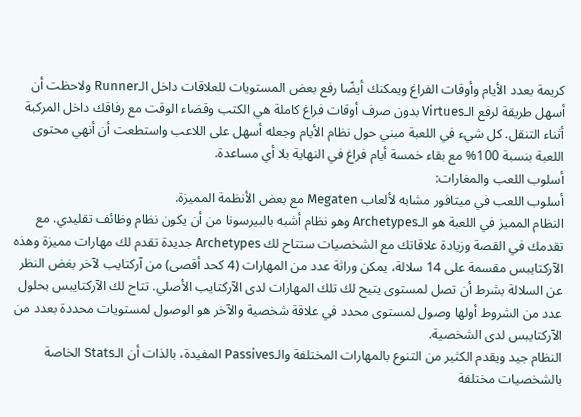كريمة بعدد الأيام وأوقات الفراغ ويمكنك أيضًا رفع بعض المستويات للعلاقات داخل الـRunner ولاحظت أن أسهل طريقة لرفع الـVirtues بدون صرف أوقات فراغ كاملة هي الكتب وقضاء الوقت مع رفاقك داخل المركبة أثناء التنقل. كل شيء في اللعبة مبني حول نظام الأيام وجعله أسهل على اللاعب واستطعت أن أنهي محتوى اللعبة بنسبة 100% مع بقاء خمسة أيام فراغ في النهاية بلا أي مساعدة.
أسلوب اللعب والمغارات:
أسلوب اللعب في ميتافور مشابه لألعاب Megaten مع بعض الأنظمة المميزة.
النظام المميز في اللعبة هو الـArchetypes وهو نظام أشبه بالبيرسونا من أن يكون نظام وظائف تقليدي. مع تقدمك في القصة وزيادة علاقاتك مع الشخصيات ستتاح لك Archetypes جديدة تقدم لك مهارات مميزة وهذه الآركتايبس مقسمة على 14 سلالة، يمكن وراثة عدد من المهارات (4 كحد أقصى) من آركتايب لآخر بغض النظر عن السلالة بشرط أن تصل لمستوى يتيح لك تلك المهارات لدى الآركتايب الأصلي. تتاح لك الآركتايبس بحلول عدد من الشروط أولها وصول لمستوى محدد في علاقة شخصية والآخر هو الوصول لمستويات محددة بعدد من الآركتايبس لدى الشخصية.
النظام جيد ويقدم الكثير من التنوع بالمهارات المختلفة والـPassives المفيدة، بالذات أن الـStats الخاصة بالشخصيات مختلفة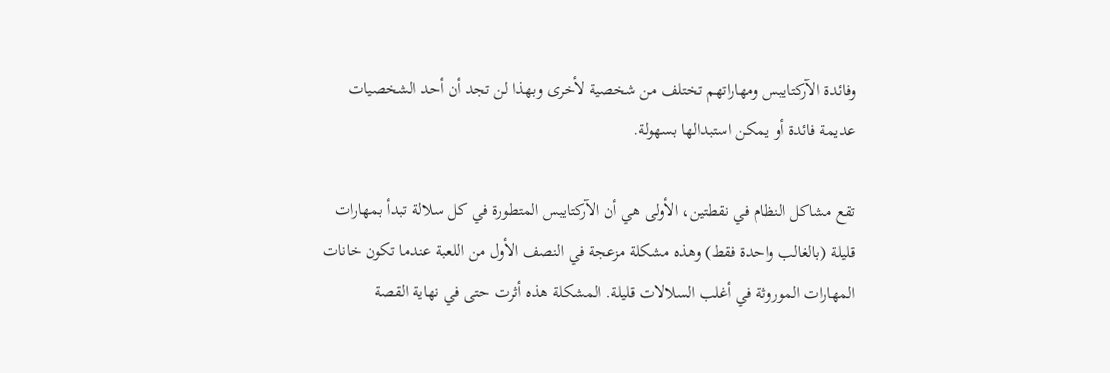وفائدة الآركتايبس ومهاراتهم تختلف من شخصية لأخرى وبهذا لن تجد أن أحد الشخصيات عديمة فائدة أو يمكن استبدالها بسهولة.

تقع مشاكل النظام في نقطتين، الأولى هي أن الآركتايبس المتطورة في كل سلالة تبدأ بمهارات قليلة (بالغالب واحدة فقط) وهذه مشكلة مزعجة في النصف الأول من اللعبة عندما تكون خانات المهارات الموروثة في أغلب السلالات قليلة. المشكلة هذه أثرت حتى في نهاية القصة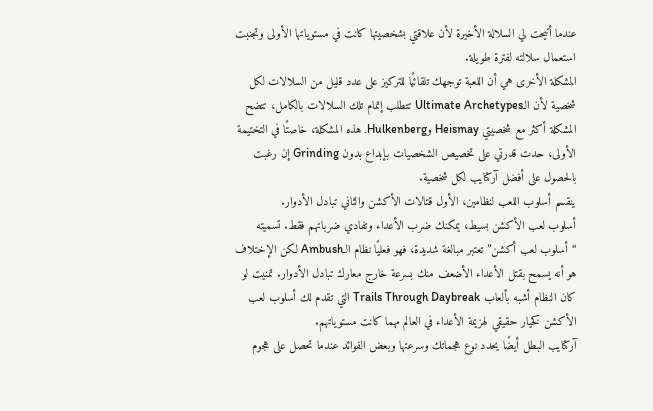عندما أتيحت لي السلالة الأخيرة لأن علاقتي بشخصيتها كانت في مستوياتها الأولى وتجنبت استعمال سلالته لفترة طويلة.
المشكلة الأخرى هي أن اللعبة توجهك تلقائيًا للتركيز على عدد قليل من السلالات لكل شخصية لأن الـUltimate Archetypes تتطلب إتمام تلك السلالات بالكامل، تتضح المشكلة أكثر مع شخصيتي Heismay وHulkenberg. هذه المشكلة، خاصتًا في التختيمة الأولى، حدت قدرتي على تخصيص الشخصيات بإبداع بدون Grinding إن رغبت بالحصول على أفضل آركتايب لكل شخصية.
ينقسم أسلوب اللعب لنظامين، الأول قتالات الأكشن والثاني تبادل الأدوار.
أسلوب لعب الأكشن بسيط، يمكنك ضرب الأعداء وتفادي ضرباتهم فقط. تسميته “أسلوب لعب أكشن” تعتبر مبالغة شديدة، فهو فعليًا نظام الـAmbush لكن الإختلاف هو أنه يسمح بقتل الأعداء الأضعف منك بسرعة خارج معارك تبادل الأدوار. تمنيت لو كان النظام أشبه بألعاب Trails Through Daybreak التي تقدم لك أسلوب لعب الأكشن كخيار حقيقي لهزيمة الأعداء في العالم مهما كانت مستوياتهم.
آركتايب البطل أيضًا يحدد نوع هجماتك وسرعتها وبعض الفوائد عندما تحصل على هجوم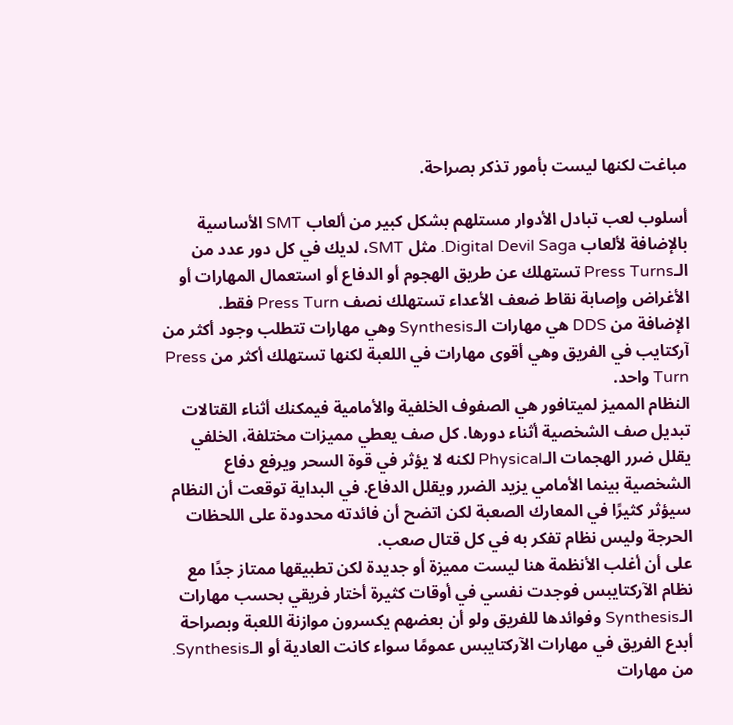مباغت لكنها ليست بأمور تذكر بصراحة.

أسلوب لعب تبادل الأدوار مستلهم بشكل كبير من ألعاب SMT الأساسية بالإضافة لألعاب Digital Devil Saga. مثل SMT، لديك في كل دور عدد من الـPress Turns تستهلك عن طريق الهجوم أو الدفاع أو استعمال المهارات أو الأغراض وإصابة نقاط ضعف الأعداء تستهلك نصف Press Turn فقط.
الإضافة من DDS هي مهارات الـSynthesis وهي مهارات تتطلب وجود أكثر من آركتايب في الفريق وهي أقوى مهارات في اللعبة لكنها تستهلك أكثر من Press Turn واحد.
النظام المميز لميتافور هي الصفوف الخلفية والأمامية فيمكنك أثناء القتالات تبديل صف الشخصية أثناء دورها. كل صف يعطي مميزات مختلفة، الخلفي يقلل ضرر الهجمات الـPhysical لكنه لا يؤثر في قوة السحر ويرفع دفاع الشخصية بينما الأمامي يزيد الضرر ويقلل الدفاع. في البداية توقعت أن النظام سيؤثر كثيرًا في المعارك الصعبة لكن اتضح أن فائدته محدودة على اللحظات الحرجة وليس نظام تفكر به في كل قتال صعب.
على أن أغلب الأنظمة هنا ليست مميزة أو جديدة لكن تطبيقها ممتاز جدًا مع نظام الآركتايبس فوجدت نفسي في أوقات كثيرة أختار فريقي بحسب مهارات الـSynthesis وفوائدها للفريق ولو أن بعضهم يكسرون موازنة اللعبة وبصراحة أبدع الفريق في مهارات الآركتايبس عمومًا سواء كانت العادية أو الـSynthesis. من مهارات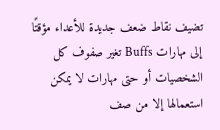تضيف نقاط ضعف جديدة للأعداء مؤقتًا إلى مهارات Buffs تغير صفوف كل الشخصيات أو حتى مهارات لا يمكن استعمالها إلا من صف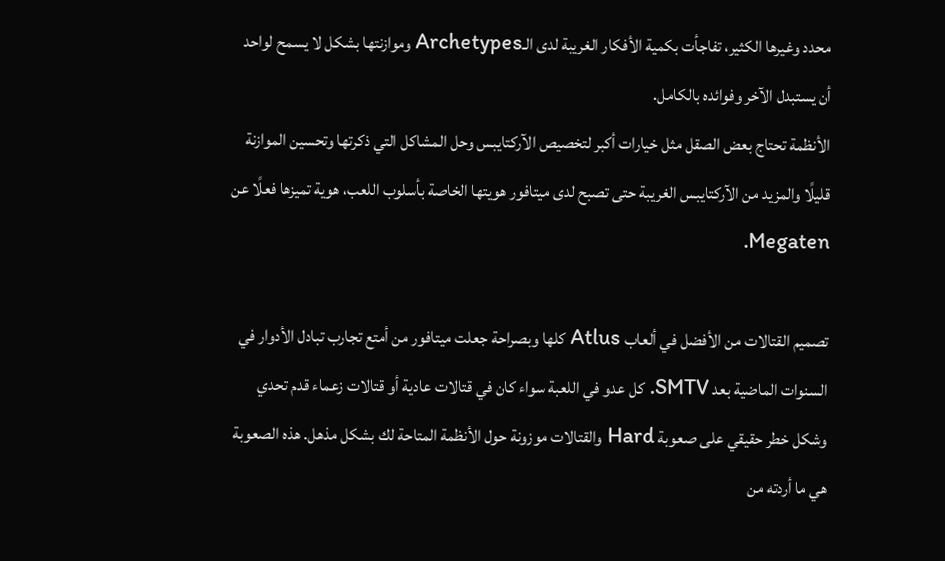محدد وغيرها الكثير، تفاجأت بكمية الأفكار الغريبة لدى الـArchetypes وموازنتها بشكل لا يسمح لواحد أن يستبدل الآخر وفوائده بالكامل.
الأنظمة تحتاج بعض الصقل مثل خيارات أكبر لتخصيص الآركتايبس وحل المشاكل التي ذكرتها وتحسين الموازنة قليلًا والمزيد من الآركتايبس الغريبة حتى تصبح لدى ميتافور هويتها الخاصة بأسلوب اللعب، هوية تميزها فعلًا عن Megaten.

تصميم القتالات من الأفضل في ألعاب Atlus كلها وبصراحة جعلت ميتافور من أمتع تجارب تبادل الأدوار في السنوات الماضية بعد SMTV. كل عدو في اللعبة سواء كان في قتالات عادية أو قتالات زعماء قدم تحدي وشكل خطر حقيقي على صعوبة Hard والقتالات موزونة حول الأنظمة المتاحة لك بشكل مذهل. هذه الصعوبة هي ما أردته من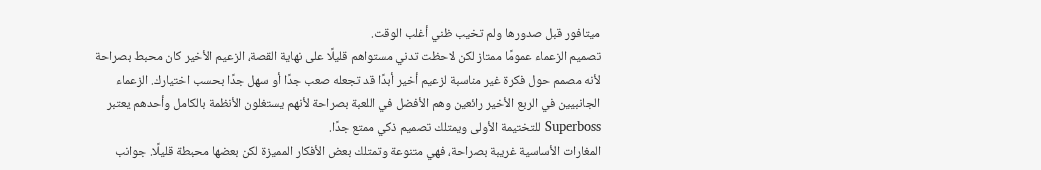ميتافور قبل صدورها ولم تخيب ظني أغلب الوقت.
تصميم الزعماء عمومًا ممتاز لكن لاحظت تدني مستواهم قليلًا على نهاية القصة، الزعيم الأخير كان محبط بصراحة لأنه مصمم حول فكرة غير مناسبة لزعيم أخير أبدًا قد تجعله صعب جدًا أو سهل جدًا بحسب اختيارك. الزعماء الجانبيين في الربع الأخير رائعين وهم الأفضل في اللعبة بصراحة لأنهم يستغلون الأنظمة بالكامل وأحدهم يعتبر Superboss للتختيمة الأولى ويمتلك تصميم ذكي ممتع جدًا.
المغارات الأساسية غريبة بصراحة، فهي متنوعة وتمتلك بعض الأفكار المميزة لكن بعضها محبطة قليلًا. جوانب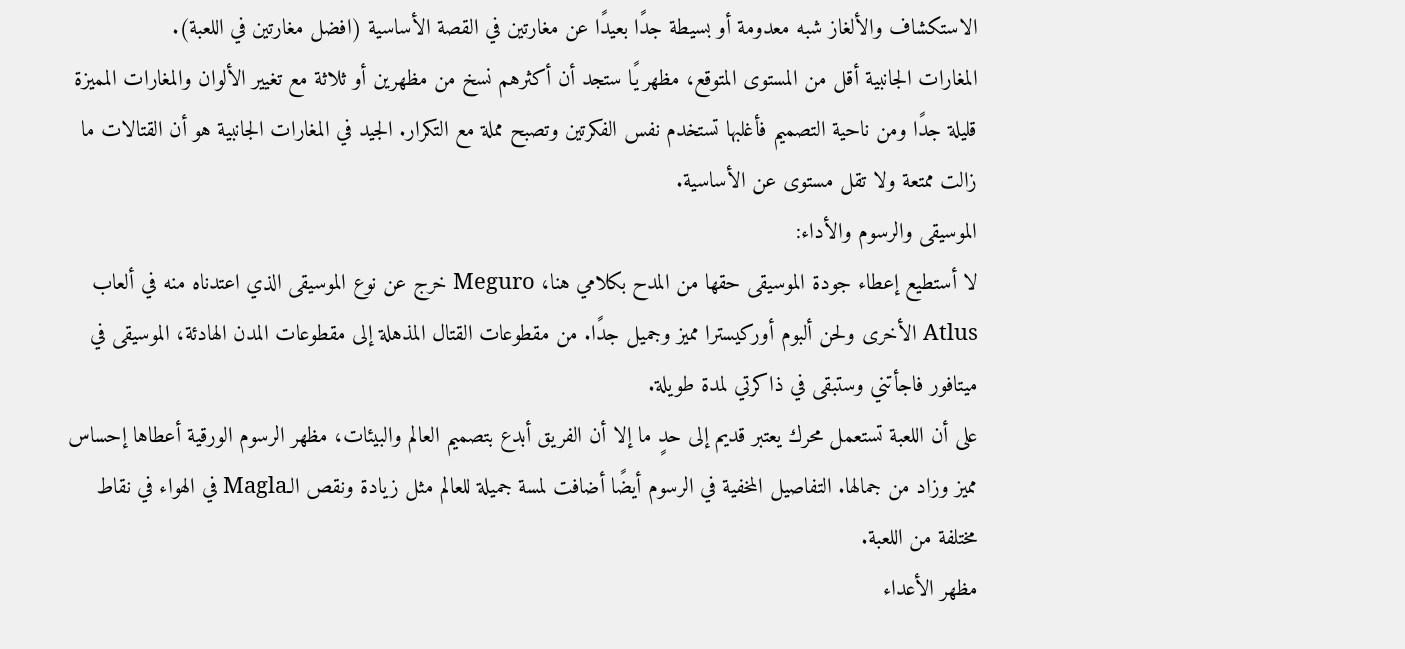الاستكشاف والألغاز شبه معدومة أو بسيطة جدًا بعيدًا عن مغارتين في القصة الأساسية (افضل مغارتين في اللعبة).
المغارات الجانبية أقل من المستوى المتوقع، مظهريًا ستجد أن أكثرهم نسخ من مظهرين أو ثلاثة مع تغيير الألوان والمغارات المميزة قليلة جدًا ومن ناحية التصميم فأغلبها تستخدم نفس الفكرتين وتصبح مملة مع التكرار. الجيد في المغارات الجانبية هو أن القتالات ما زالت ممتعة ولا تقل مستوى عن الأساسية.
الموسيقى والرسوم والأداء:
لا أستطيع إعطاء جودة الموسيقى حقها من المدح بكلامي هنا، Meguro خرج عن نوع الموسيقى الذي اعتدناه منه في ألعاب Atlus الأخرى ولحن ألبوم أوركيسترا مميز وجميل جدًا. من مقطوعات القتال المذهلة إلى مقطوعات المدن الهادئة، الموسيقى في ميتافور فاجأتني وستبقى في ذاكرتي لمدة طويلة.
على أن اللعبة تستعمل محرك يعتبر قديم إلى حدٍ ما إلا أن الفريق أبدع بتصميم العالم والبيئات، مظهر الرسوم الورقية أعطاها إحساس مميز وزاد من جمالها. التفاصيل المخفية في الرسوم أيضًا أضافت لمسة جميلة للعالم مثل زيادة ونقص الـMagla في الهواء في نقاط مختلفة من اللعبة.
مظهر الأعداء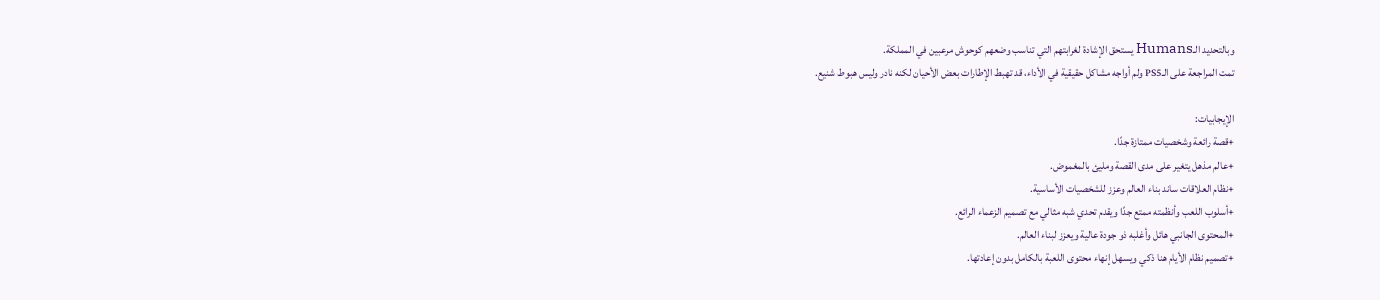وبالتحديد الـHumans يستحق الإشادة لغرابتهم التي تناسب وضعهم كوحوش مرعبين في المملكة.
تمت المراجعة على الـPS5 ولم أواجه مشاكل حقيقية في الأداء، قد تهبط الإطارات بعض الأحيان لكنه نادر وليس هبوط شنيع.

الإيجابيات:
+قصة رائعة وشخصيات ممتازة جدًا.
+عالم مذهل يتغير على مدى القصة ومليئ بالمغموض.
+نظام العلاقات ساند بناء العالم وعزز للشخصيات الأساسية.
+أسلوب اللعب وأنظمته ممتع جدًا ويقدم تحدي شبه مثالي مع تصميم الزعماء الرائع.
+المحتوى الجانبي هائل وأغلبه ذو جودة عالية ويعزز لبناء العالم.
+تصميم نظام الأيام هنا ذكي ويسهل إنهاء محتوى اللعبة بالكامل بدون إعادتها.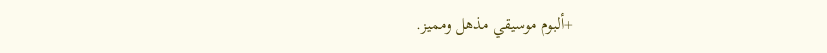+ألبوم موسيقي مذهل ومميز.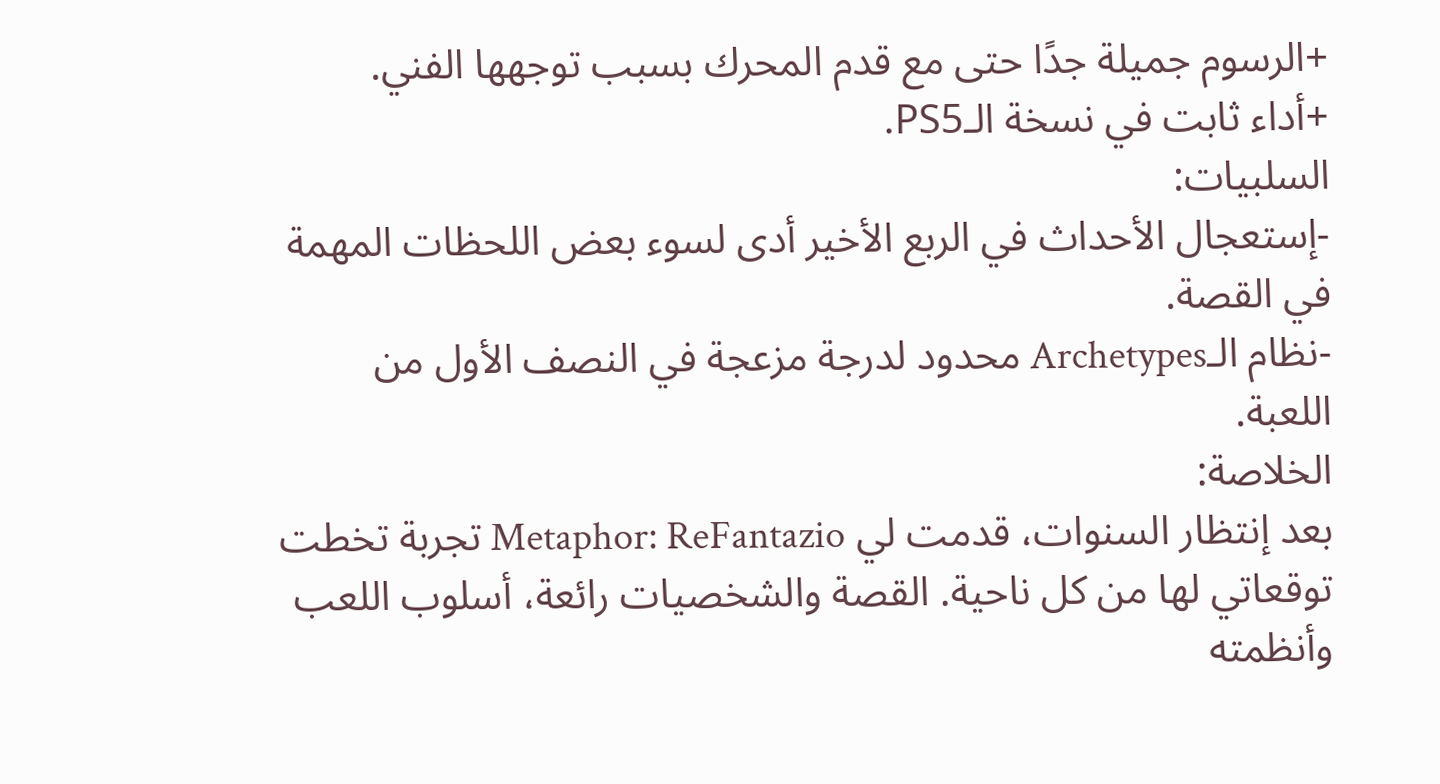+الرسوم جميلة جدًا حتى مع قدم المحرك بسبب توجهها الفني.
+أداء ثابت في نسخة الـPS5.
السلبيات:
-إستعجال الأحداث في الربع الأخير أدى لسوء بعض اللحظات المهمة في القصة.
-نظام الـArchetypes محدود لدرجة مزعجة في النصف الأول من اللعبة.
الخلاصة:
بعد إنتظار السنوات، قدمت لي Metaphor: ReFantazio تجربة تخطت توقعاتي لها من كل ناحية. القصة والشخصيات رائعة، أسلوب اللعب وأنظمته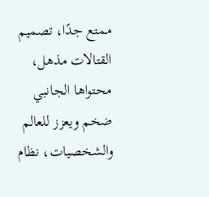ممتع جدًا، تصميم القتالات مذهل، محتواها الجانبي ضخم ويعزز للعالم والشخصيات، نظام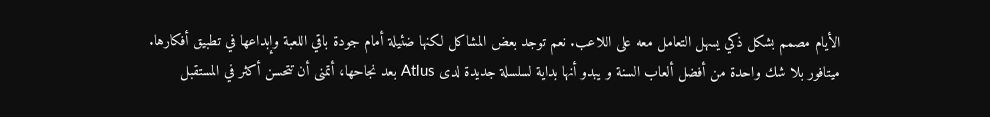الأيام مصمم بشكل ذكي يسهل التعامل معه على اللاعب. نعم توجد بعض المشاكل لكنها ضئيلة أمام جودة باقي اللعبة وإبداعها في تطبيق أفكارها.
ميتافور بلا شك واحدة من أفضل ألعاب السنة و يبدو أنها بداية لسلسلة جديدة لدى Atlus بعد نجاحها، أتمنى أن تتحسن أكثر في المستقبل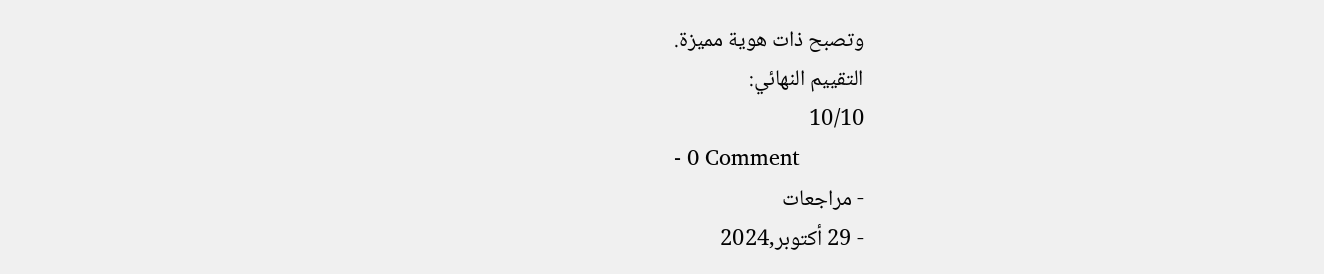وتصبح ذات هوية مميزة.
التقييم النهائي:
10/10
- 0 Comment
- مراجعات
- 29 أكتوبر,2024